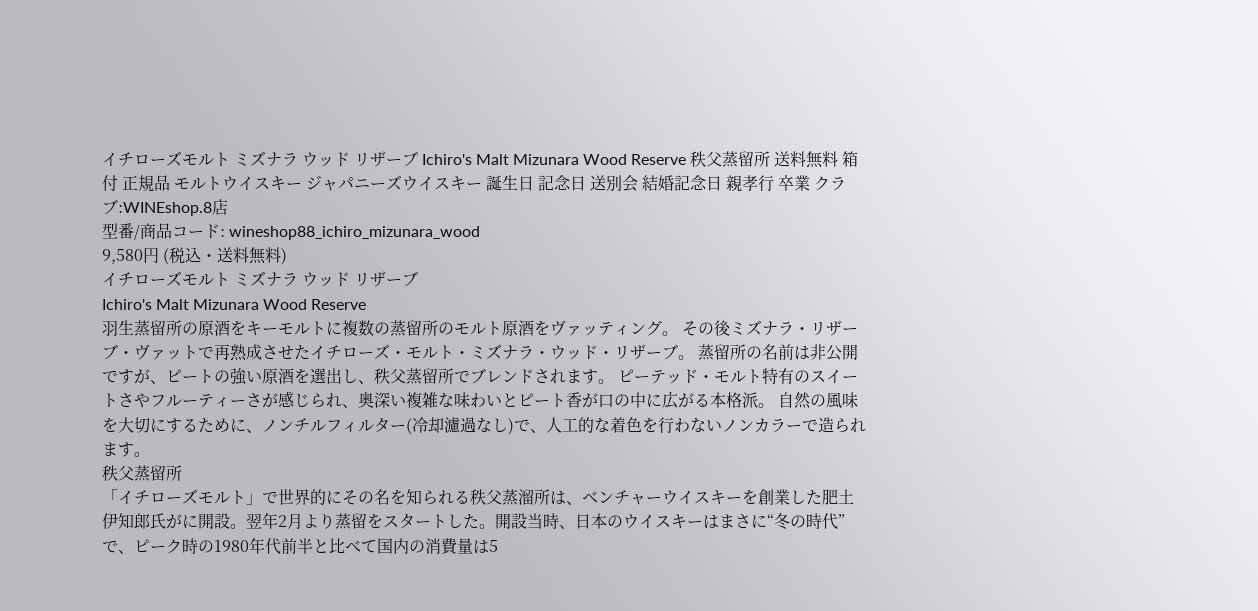イチローズモルト ミズナラ ウッド リザーブ Ichiro's Malt Mizunara Wood Reserve 秩父蒸留所 送料無料 箱付 正規品 モルトウイスキー ジャパニーズウイスキー 誕生日 記念日 送別会 結婚記念日 親孝行 卒業 クラブ:WINEshop.8店
型番/商品コード: wineshop88_ichiro_mizunara_wood
9,580円 (税込・送料無料)
イチローズモルト ミズナラ ウッド リザーブ
Ichiro's Malt Mizunara Wood Reserve
羽生蒸留所の原酒をキーモルトに複数の蒸留所のモルト原酒をヴァッティング。 その後ミズナラ・リザーブ・ヴァットで再熟成させたイチローズ・モルト・ミズナラ・ウッド・リザーブ。 蒸留所の名前は非公開ですが、ピートの強い原酒を選出し、秩父蒸留所でブレンドされます。 ピーテッド・モルト特有のスイートさやフルーティーさが感じられ、奥深い複雑な味わいとピート香が口の中に広がる本格派。 自然の風味を大切にするために、ノンチルフィルター(冷却濾過なし)で、人工的な着色を行わないノンカラーで造られます。
秩父蒸留所
「イチローズモルト」で世界的にその名を知られる秩父蒸溜所は、ベンチャーウイスキーを創業した肥土伊知郎氏がに開設。翌年2月より蒸留をスタートした。開設当時、日本のウイスキーはまさに“冬の時代”で、ピーク時の1980年代前半と比べて国内の消費量は5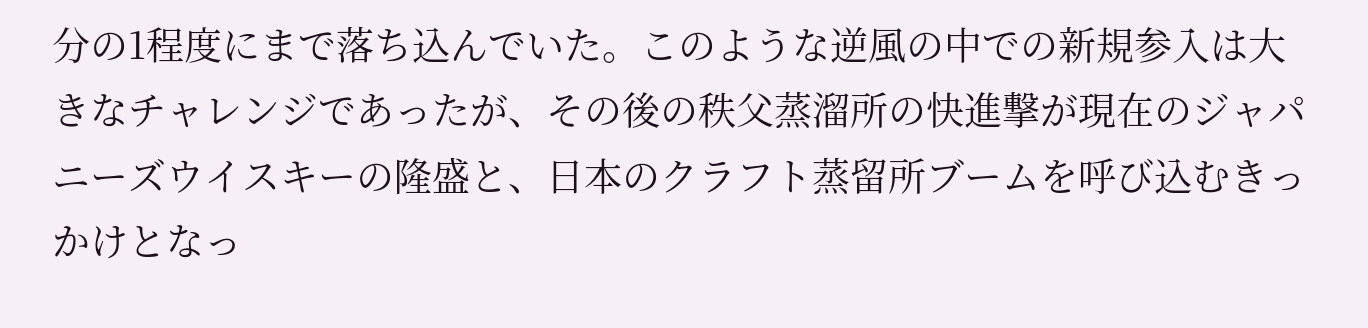分の1程度にまで落ち込んでいた。このような逆風の中での新規参入は大きなチャレンジであったが、その後の秩父蒸溜所の快進撃が現在のジャパニーズウイスキーの隆盛と、日本のクラフト蒸留所ブームを呼び込むきっかけとなっ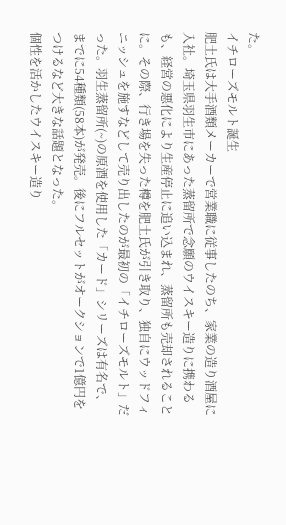た。
イチローズモルト誕生
肥土氏は大手酒類メーカーで営業職に従事したのち、家業の造り酒屋に入社。埼玉県羽生市にあった蒸留所で念願のウイスキー造りに携わるも、経営の悪化により生産停止に追い込まれ、蒸留所も売却されることに。その際、行き場を失った樽を肥土氏が引き取り、独自にウッドフィニッシュを施すなどして売り出したのが最初の「イチローズモルト」だった。羽生蒸留所(~)の原酒を使用した「カード」シリーズは有名で、 までに54種類(58本)が発売。後にフルセットがオークションで1億円をつけるなど大きな話題となった。
個性を活かしたウイスキー造り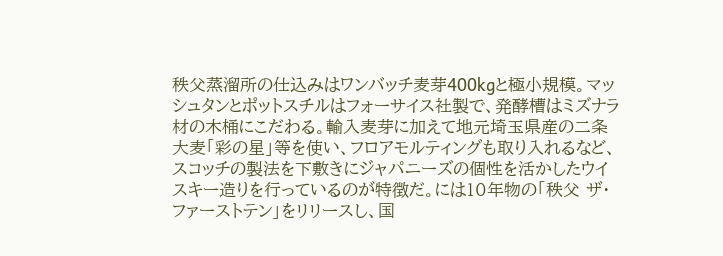秩父蒸溜所の仕込みはワンバッチ麦芽400kgと極小規模。マッシュタンとポットスチルはフォーサイス社製で、発酵槽はミズナラ材の木桶にこだわる。輸入麦芽に加えて地元埼玉県産の二条大麦「彩の星」等を使い、フロアモルティングも取り入れるなど、スコッチの製法を下敷きにジャパニーズの個性を活かしたウイスキー造りを行っているのが特徴だ。には10年物の「秩父 ザ・ファーストテン」をリリースし、国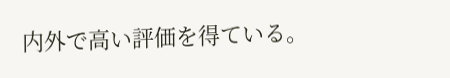内外で高い評価を得ている。